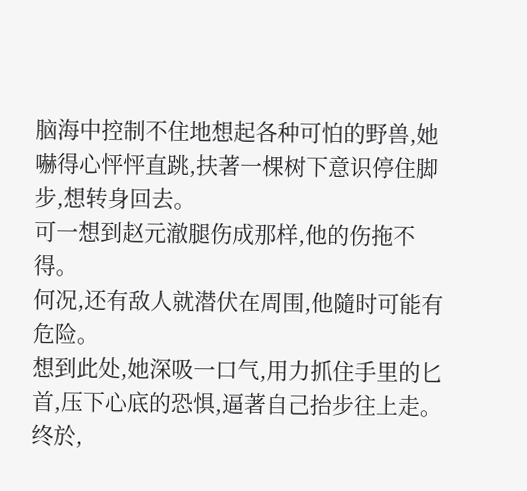脑海中控制不住地想起各种可怕的野兽,她嚇得心怦怦直跳,扶著一棵树下意识停住脚步,想转身回去。
可一想到赵元澈腿伤成那样,他的伤拖不得。
何况,还有敌人就潜伏在周围,他隨时可能有危险。
想到此处,她深吸一口气,用力抓住手里的匕首,压下心底的恐惧,逼著自己抬步往上走。
终於,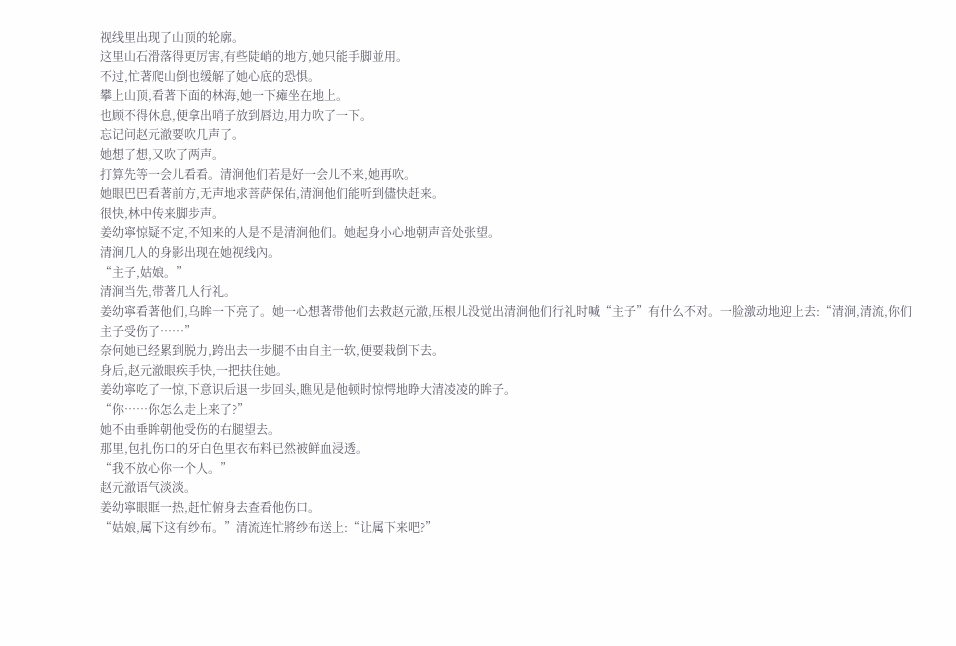视线里出现了山顶的轮廓。
这里山石滑落得更厉害,有些陡峭的地方,她只能手脚並用。
不过,忙著爬山倒也缓解了她心底的恐惧。
攀上山顶,看著下面的林海,她一下瘫坐在地上。
也顾不得休息,便拿出哨子放到唇边,用力吹了一下。
忘记问赵元澈要吹几声了。
她想了想,又吹了两声。
打算先等一会儿看看。清涧他们若是好一会儿不来,她再吹。
她眼巴巴看著前方,无声地求菩萨保佑,清涧他们能听到儘快赶来。
很快,林中传来脚步声。
姜幼寧惊疑不定,不知来的人是不是清涧他们。她起身小心地朝声音处张望。
清涧几人的身影出现在她视线內。
“主子,姑娘。”
清涧当先,带著几人行礼。
姜幼寧看著他们,乌眸一下亮了。她一心想著带他们去救赵元澈,压根儿没觉出清涧他们行礼时喊“主子”有什么不对。一脸激动地迎上去:“清涧,清流,你们主子受伤了……”
奈何她已经累到脱力,跨出去一步腿不由自主一软,便要栽倒下去。
身后,赵元澈眼疾手快,一把扶住她。
姜幼寧吃了一惊,下意识后退一步回头,瞧见是他顿时惊愕地睁大清凌凌的眸子。
“你……你怎么走上来了?”
她不由垂眸朝他受伤的右腿望去。
那里,包扎伤口的牙白色里衣布料已然被鲜血浸透。
“我不放心你一个人。”
赵元澈语气淡淡。
姜幼寧眼眶一热,赶忙俯身去查看他伤口。
“姑娘,属下这有纱布。”清流连忙將纱布送上:“让属下来吧?”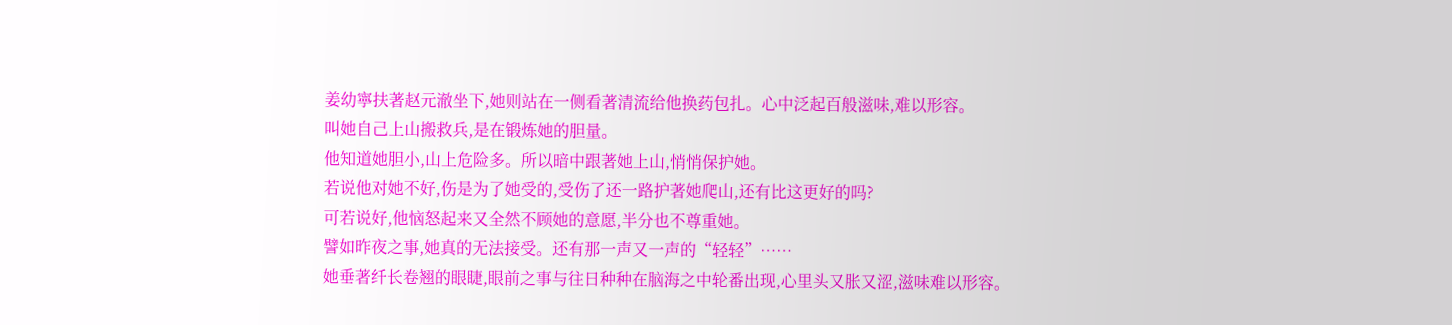姜幼寧扶著赵元澈坐下,她则站在一侧看著清流给他换药包扎。心中泛起百般滋味,难以形容。
叫她自己上山搬救兵,是在锻炼她的胆量。
他知道她胆小,山上危险多。所以暗中跟著她上山,悄悄保护她。
若说他对她不好,伤是为了她受的,受伤了还一路护著她爬山,还有比这更好的吗?
可若说好,他恼怒起来又全然不顾她的意愿,半分也不尊重她。
譬如昨夜之事,她真的无法接受。还有那一声又一声的“轻轻”……
她垂著纤长卷翘的眼睫,眼前之事与往日种种在脑海之中轮番出现,心里头又胀又涩,滋味难以形容。